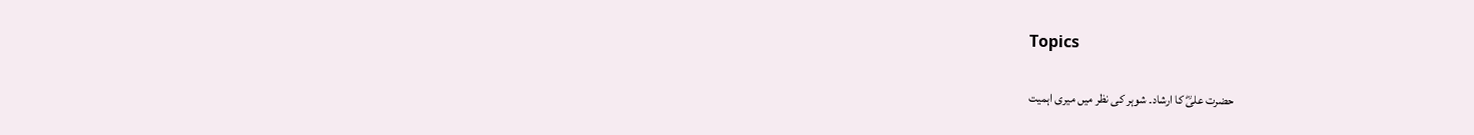Topics

حضرت علیؓ کا ارشاد۔ شوہر کی نظر میں میری اہمیت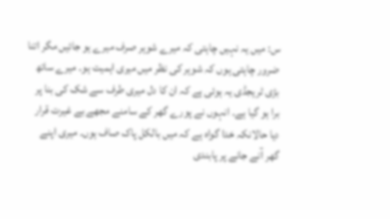س: میں یہ نہیں چاہتی کہ میرے شوہر صرف میرے ہو جائیں مگر اتنا ضرور چاہتی ہوں کہ شوہر کی نظر میں میری اہمیت ہو۔ میرے ساتھ بڑی ٹریجڈی یہ ہوئی ہے کہ ان کا دل میری طرف سے شک کی بنا پر برا ہو گیا ہے۔ انہوں نے پورے گھر کے سامنے مجھے بے غیرت قرار دیا حالانکہ خدا گواہ ہے کہ میں بالکل پاک صاف ہوں۔ میری اپنے گھر آنے جانے پر پابندی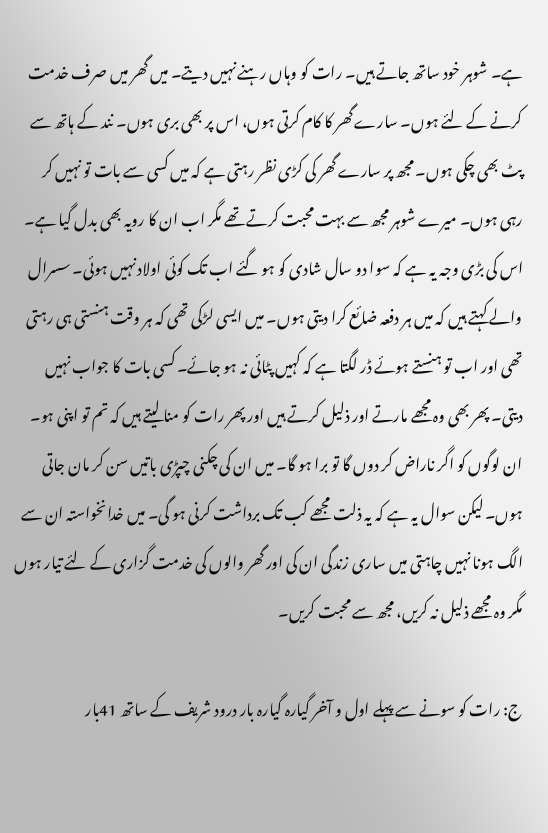ہے۔ شوہر خود ساتھ جاتے ہیں۔ رات کو وہاں رہنے نہیں دیتے۔ میں گھر میں صرف خدمت کرنے کے لئے ہوں۔ سارے گھر کا کام کرتی ہوں، اس پر بھی بری ہوں۔ نند کے ہاتھ سے پٹ بھی چکی ہوں۔ مجھ پر سارے گھر کی کڑی نظر رہتی ہے کہ میں کسی سے بات تو نہیں کر رہی ہوں۔ میرے شوہر مجھ سے بہت محبت کرتے تھے مگر اب ان کا رویہ بھی بدل گیا ہے۔ اس کی بڑی وجہ یہ ہے کہ سوا دو سال شادی کو ہو گئے اب تک کوئی اولاد نہیں ہوئی۔ سسرال والے کہتے ہیں کہ میں ہر دفعہ ضائع کرا دیتی ہوں۔ میں ایسی لڑکی تھی کہ ہر وقت ہنستی ہی رہتی تھی اور اب تو ہنستے ہوئے ڈر لگتا ہے کہ کہیں پٹائی نہ ہو جائے۔ کسی بات کا جواب نہیں دیتی۔ پھر بھی وہ مجھے مارتے اور ذلیل کرتے ہیں اور پھر رات کو منا لیتے ہیں کہ تم تو اپنی ہو۔ ان لوگوں کو اگر ناراض کر دوں گا تو برا ہو گا۔ میں ان کی چکنی چپڑی باتیں سن کر مان جاتی ہوں۔ لیکن سوال یہ ہے کہ یہ ذلت مجھے کب تک برداشت کرنی ہو گی۔ میں خدانخواستہ ان سے الگ ہونا نہیں چاہتی میں ساری زندگی ان کی اور گھر والوں کی خدمت گزاری کے لئے تیار ہوں مگر وہ مجھے ذلیل نہ کریں، مجھ سے محبت کریں۔

ج: رات کو سونے سے پہلے اول و آخر گیارہ گیارہ بار درود شریف کے ساتھ 41بار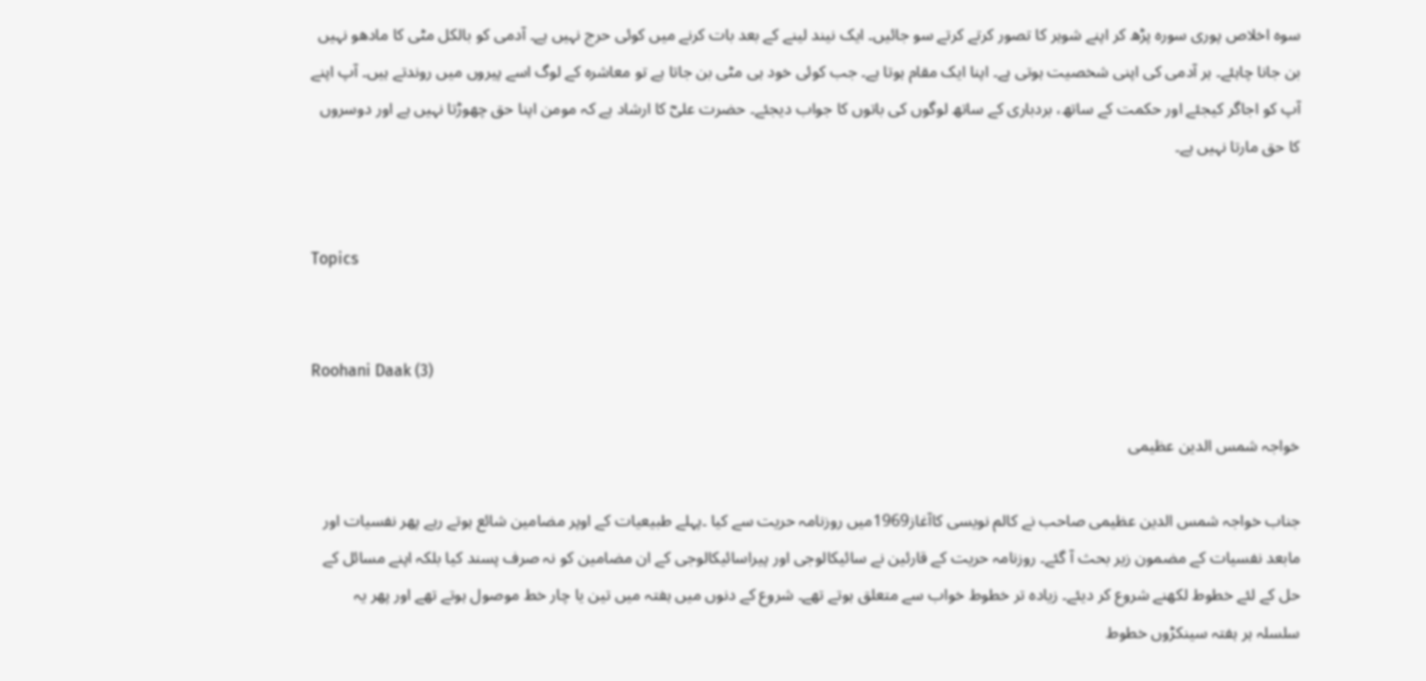سوہ اخلاص پوری سورہ پڑھ کر اپنے شوہر کا تصور کرتے کرتے سو جائیں۔ ایک نیند لینے کے بعد بات کرنے میں کوئی حرج نہیں ہے۔ آدمی کو بالکل مٹی کا مادھو نہیں بن جانا چاہئے۔ ہر آدمی کی اپنی شخصیت ہوتی ہے۔ اپنا ایک مقام ہوتا ہے۔ جب کوئی خود ہی مٹی بن جاتا ہے تو معاشرہ کے لوگ اسے پیروں میں روندتے ہیں۔ آپ اپنے آپ کو اجاگر کیجئے اور حکمت کے ساتھ، بردباری کے ساتھ لوگوں کی باتوں کا جواب دیجئے۔ حضرت علیؓ کا ارشاد ہے کہ مومن اپنا حق چھوڑتا نہیں ہے اور دوسروں کا حق مارتا نہیں ہے۔


Topics


Roohani Daak (3)

خواجہ شمس الدین عظیمی

جناب خواجہ شمس الدین عظیمی صاحب نے کالم نویسی کاآغاز1969میں روزنامہ حریت سے کیا ۔پہلے طبیعیات کے اوپر مضامین شائع ہوتے رہے پھر نفسیات اور مابعد نفسیات کے مضمون زیر بحث آ گئے۔ روزنامہ حریت کے قارئین نے سائیکالوجی اور پیراسائیکالوجی کے ان مضامین کو نہ صرف پسند کیا بلکہ اپنے مسائل کے حل کے لئے خطوط لکھنے شروع کر دیئے۔ زیادہ تر خطوط خواب سے متعلق ہوتے تھے۔ شروع کے دنوں میں ہفتہ میں تین یا چار خط موصول ہوتے تھے اور پھر یہ سلسلہ ہر ہفتہ سینکڑوں خطوط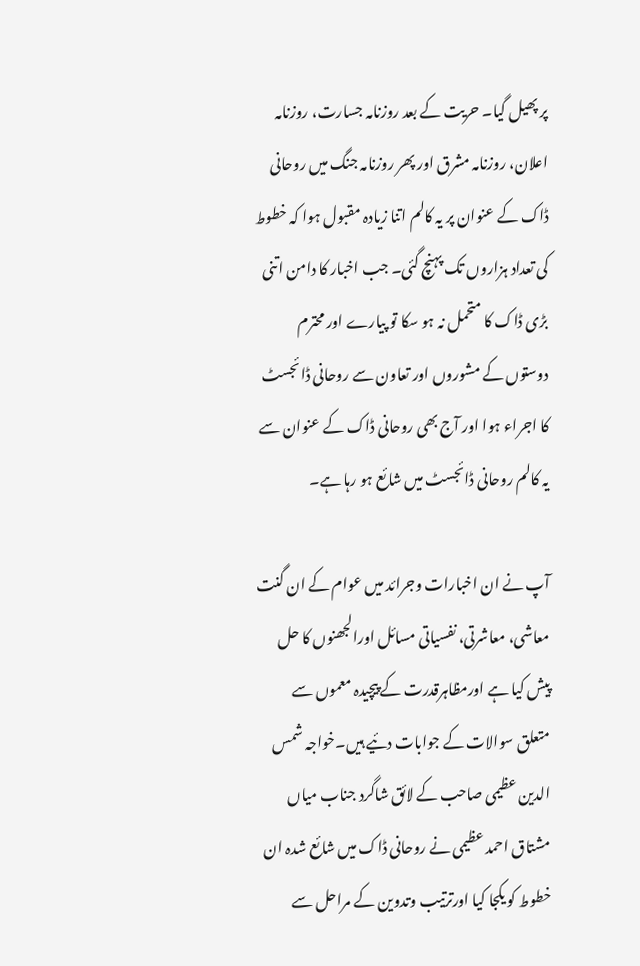پر پھیل گیا۔ حریت کے بعد روزنامہ جسارت، روزنامہ اعلان، روزنامہ مشرق اور پھر روزنامہ جنگ میں روحانی ڈاک کے عنوان پر یہ کالم اتنا زیادہ مقبول ہوا کہ خطوط کی تعداد ہزاروں تک پہنچ گئی۔ جب اخبار کا دامن اتنی بڑی ڈاک کا متحمل نہ ہو سکا تو پیارے اور محترم دوستوں کے مشوروں اور تعاون سے روحانی ڈائجسٹ کا اجراء ہوا اور آج بھی روحانی ڈاک کے عنوان سے یہ کالم روحانی ڈائجسٹ میں شائع ہو رہا ہے۔

آپ نے ان اخبارات وجرائد میں عوام کے ان گنت معاشی، معاشرتی، نفسیاتی مسائل اورالجھنوں کا حل پیش کیا ہے اورمظاہرقدرت کے پیچیدہ معموں سے متعلق سوالات کے جوابات دئیے ہیں۔خواجہ شمس الدین عظیمی صاحب کے لائق شاگرد جناب میاں مشتاق احمد عظیمی نے روحانی ڈاک میں شائع شدہ ان خطوط کو یکجا کیا اورترتیب وتدوین کے مراحل سے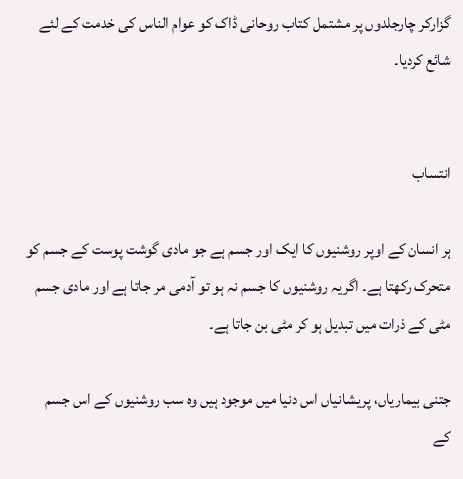گزارکر چارجلدوں پر مشتمل کتاب روحانی ڈاک کو عوام الناس کی خدمت کے لئے شائع کردیا۔


انتساب

ہر انسان کے اوپر روشنیوں کا ایک اور جسم ہے جو مادی گوشت پوست کے جسم کو متحرک رکھتا ہے۔ اگریہ روشنیوں کا جسم نہ ہو تو آدمی مر جاتا ہے اور مادی جسم مٹی کے ذرات میں تبدیل ہو کر مٹی بن جاتا ہے۔

جتنی بیماریاں، پریشانیاں اس دنیا میں موجود ہیں وہ سب روشنیوں کے اس جسم کے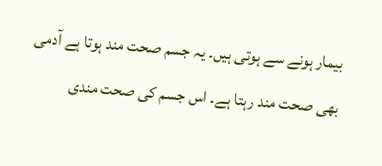بیمار ہونے سے ہوتی ہیں۔ یہ جسم صحت مند ہوتا ہے آدمی بھی صحت مند رہتا ہے۔ اس جسم کی صحت مندی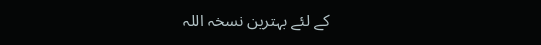کے لئے بہترین نسخہ اللہ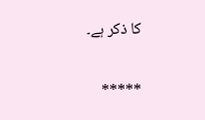کا ذکر ہے۔

*****